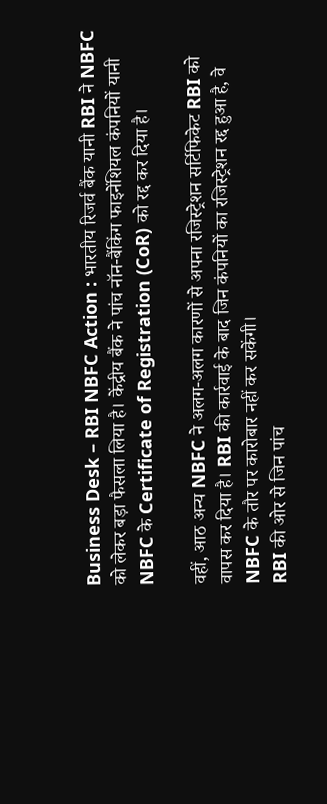Business Desk – RBI NBFC Action : भारतीय रिजर्व बैंक यानी RBI ने NBFC को लेकर बड़ा फैसला लिया है। केंद्रीय बैंक ने पांच नॉन-बैंकिंग फाइनेंशियल कंपनियों यानी NBFC के Certificate of Registration (CoR) को रद्द कर दिया है।

वहीं, आठ अन्य NBFC ने अलग-अलग कारणों से अपना रजिस्ट्रेशन सर्टिफिकेट RBI को वापस कर दिया है। RBI की कार्रवाई के बाद जिन कंपनियों का रजिस्ट्रेशन रद्द हुआ है, वे NBFC के तौर पर कारोबार नहीं कर सकेंगी।
RBI की ओर से जिन पांच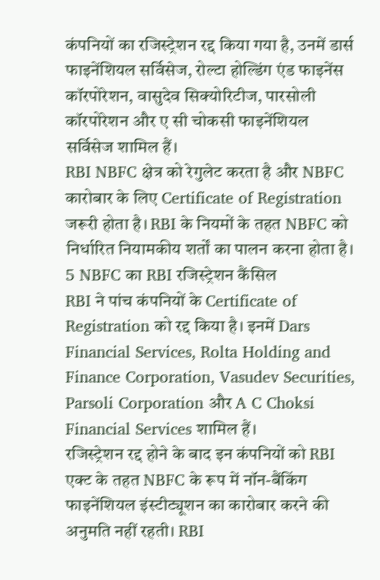कंपनियों का रजिस्ट्रेशन रद्द किया गया है, उनमें डार्स फाइनेंशियल सर्विसेज, रोल्टा होल्डिंग एंड फाइनेंस कॉरपोरेशन, वासुदेव सिक्योरिटीज, पारसोली कॉरपोरेशन और ए सी चोकसी फाइनेंशियल सर्विसेज शामिल हैं।
RBI NBFC क्षेत्र को रेगुलेट करता है और NBFC कारोबार के लिए Certificate of Registration जरूरी होता है। RBI के नियमों के तहत NBFC को निर्धारित नियामकीय शर्तों का पालन करना होता है।
5 NBFC का RBI रजिस्ट्रेशन कैंसिल
RBI ने पांच कंपनियों के Certificate of Registration को रद्द किया है। इनमें Dars Financial Services, Rolta Holding and Finance Corporation, Vasudev Securities, Parsoli Corporation और A C Choksi Financial Services शामिल हैं।
रजिस्ट्रेशन रद्द होने के बाद इन कंपनियों को RBI एक्ट के तहत NBFC के रूप में नॉन-बैंकिंग फाइनेंशियल इंस्टीट्यूशन का कारोबार करने की अनुमति नहीं रहती। RBI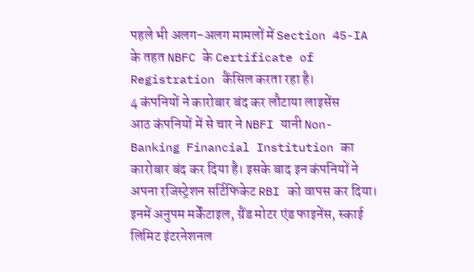पहले भी अलग-अलग मामलों में Section 45-IA के तहत NBFC के Certificate of Registration कैंसिल करता रहा है।
4 कंपनियों ने कारोबार बंद कर लौटाया लाइसेंस
आठ कंपनियों में से चार ने NBFI यानी Non-Banking Financial Institution का कारोबार बंद कर दिया है। इसके बाद इन कंपनियों ने अपना रजिस्ट्रेशन सर्टिफिकेट RBI को वापस कर दिया। इनमें अनुपम मर्केंटाइल, ग्रैंड मोटर एंड फाइनेंस, स्काई लिमिट इंटरनेशनल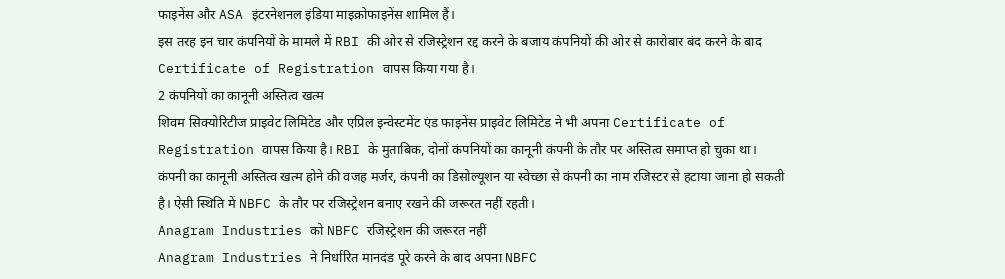फाइनेंस और ASA इंटरनेशनल इंडिया माइक्रोफाइनेंस शामिल हैं।
इस तरह इन चार कंपनियों के मामले में RBI की ओर से रजिस्ट्रेशन रद्द करने के बजाय कंपनियों की ओर से कारोबार बंद करने के बाद Certificate of Registration वापस किया गया है।
2 कंपनियों का कानूनी अस्तित्व खत्म
शिवम सिक्योरिटीज प्राइवेट लिमिटेड और एप्रिल इन्वेस्टमेंट एंड फाइनेंस प्राइवेट लिमिटेड ने भी अपना Certificate of Registration वापस किया है। RBI के मुताबिक, दोनों कंपनियों का कानूनी कंपनी के तौर पर अस्तित्व समाप्त हो चुका था।
कंपनी का कानूनी अस्तित्व खत्म होने की वजह मर्जर, कंपनी का डिसोल्यूशन या स्वेच्छा से कंपनी का नाम रजिस्टर से हटाया जाना हो सकती है। ऐसी स्थिति में NBFC के तौर पर रजिस्ट्रेशन बनाए रखने की जरूरत नहीं रहती।
Anagram Industries को NBFC रजिस्ट्रेशन की जरूरत नहीं
Anagram Industries ने निर्धारित मानदंड पूरे करने के बाद अपना NBFC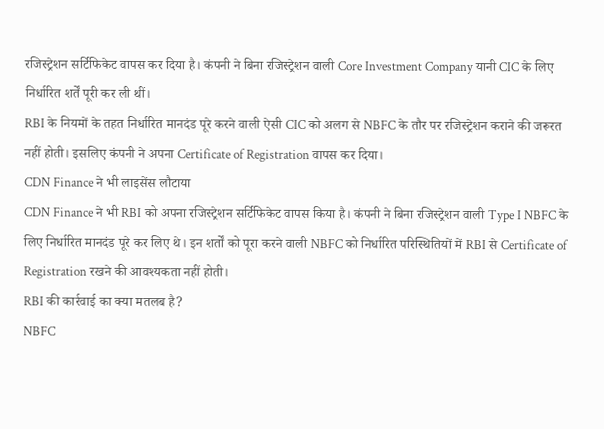रजिस्ट्रेशन सर्टिफिकेट वापस कर दिया है। कंपनी ने बिना रजिस्ट्रेशन वाली Core Investment Company यानी CIC के लिए निर्धारित शर्तें पूरी कर ली थीं।
RBI के नियमों के तहत निर्धारित मानदंड पूरे करने वाली ऐसी CIC को अलग से NBFC के तौर पर रजिस्ट्रेशन कराने की जरूरत नहीं होती। इसलिए कंपनी ने अपना Certificate of Registration वापस कर दिया।
CDN Finance ने भी लाइसेंस लौटाया
CDN Finance ने भी RBI को अपना रजिस्ट्रेशन सर्टिफिकेट वापस किया है। कंपनी ने बिना रजिस्ट्रेशन वाली Type I NBFC के लिए निर्धारित मानदंड पूरे कर लिए थे। इन शर्तों को पूरा करने वाली NBFC को निर्धारित परिस्थितियों में RBI से Certificate of Registration रखने की आवश्यकता नहीं होती।
RBI की कार्रवाई का क्या मतलब है?
NBFC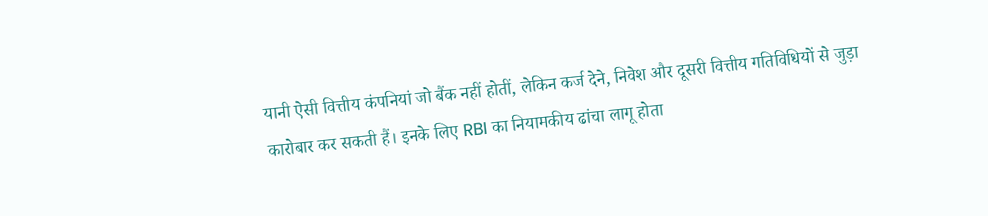यानी ऐसी वित्तीय कंपनियां जो बैंक नहीं होतीं, लेकिन कर्ज देने, निवेश और दूसरी वित्तीय गतिविधियों से जुड़ा कारोबार कर सकती हैं। इनके लिए RBI का नियामकीय ढांचा लागू होता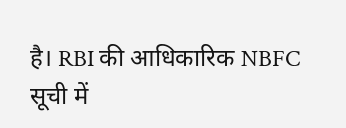है। RBI की आधिकारिक NBFC सूची में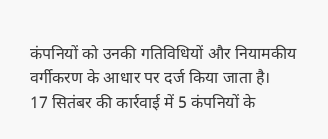कंपनियों को उनकी गतिविधियों और नियामकीय वर्गीकरण के आधार पर दर्ज किया जाता है।
17 सितंबर की कार्रवाई में 5 कंपनियों के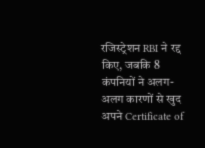रजिस्ट्रेशन RBI ने रद्द किए, जबकि 8 कंपनियों ने अलग-अलग कारणों से खुद अपने Certificate of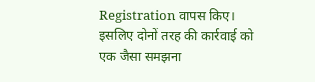Registration वापस किए। इसलिए दोनों तरह की कार्रवाई को एक जैसा समझना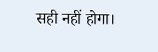सही नहीं होगा।